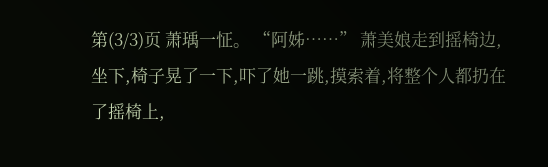第(3/3)页 萧瑀一怔。 “阿姊……” 萧美娘走到摇椅边,坐下,椅子晃了一下,吓了她一跳,摸索着,将整个人都扔在了摇椅上,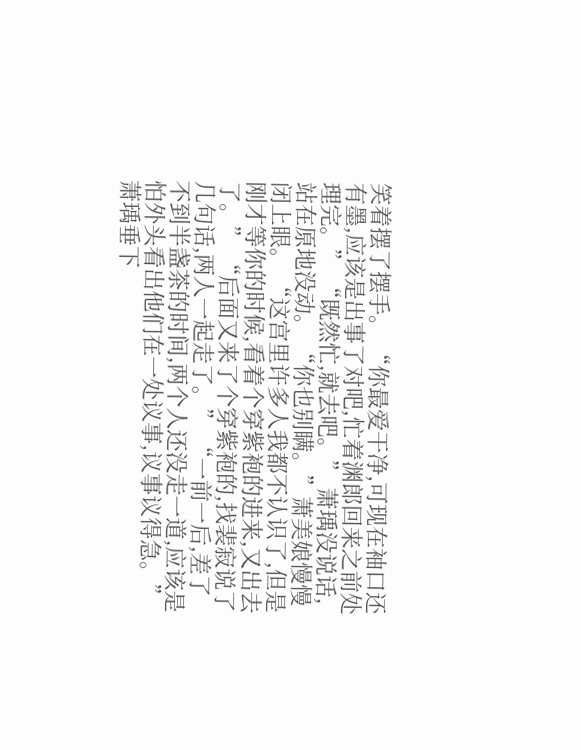笑着摆了摆手。 “你最爱干净,可现在袖口还有墨,应该是出事了对吧,忙着渊郎回来之前处理完。” “既然忙,就去吧。” 萧瑀没说话,站在原地没动。 “你也别瞒。”萧美娘慢慢闭上眼。 “这宫里许多人我都不认识了,但是刚才等你的时候,看着个穿紫袍的进来,又出去了。” “后面又来了个穿紫袍的,找裴寂说了几句话,两人一起走了。” “一前一后,差了不到半盏茶的时间,两个人还没走一道,应该是怕外头看出他们在一处议事,议事议得急。” 萧瑀垂下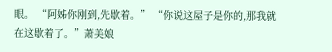眼。 “阿姊你刚到,先歇着。” “你说这屋子是你的,那我就在这歇着了。”萧美娘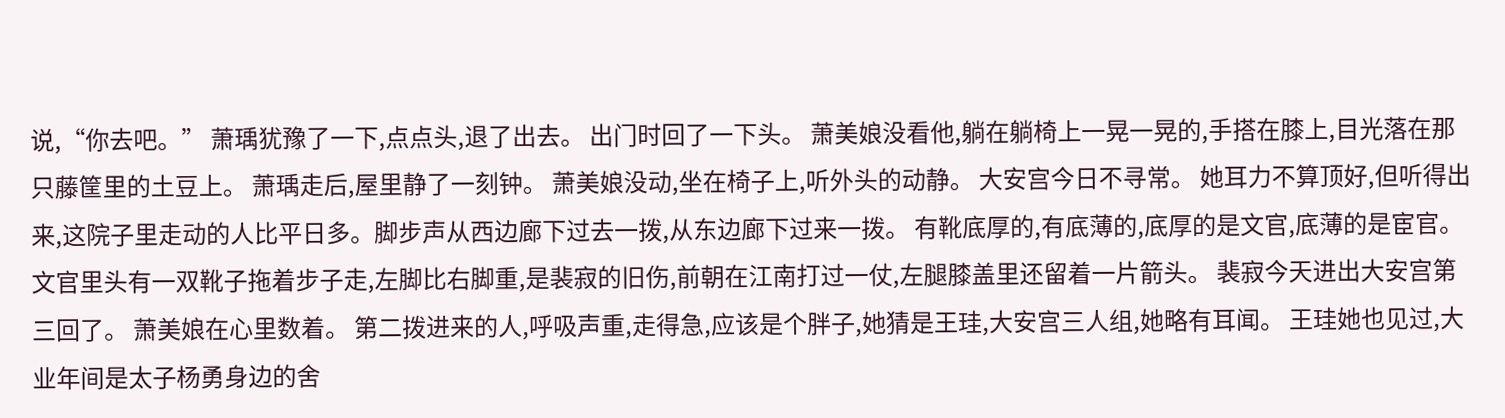说,“你去吧。” 萧瑀犹豫了一下,点点头,退了出去。 出门时回了一下头。 萧美娘没看他,躺在躺椅上一晃一晃的,手搭在膝上,目光落在那只藤筐里的土豆上。 萧瑀走后,屋里静了一刻钟。 萧美娘没动,坐在椅子上,听外头的动静。 大安宫今日不寻常。 她耳力不算顶好,但听得出来,这院子里走动的人比平日多。脚步声从西边廊下过去一拨,从东边廊下过来一拨。 有靴底厚的,有底薄的,底厚的是文官,底薄的是宦官。 文官里头有一双靴子拖着步子走,左脚比右脚重,是裴寂的旧伤,前朝在江南打过一仗,左腿膝盖里还留着一片箭头。 裴寂今天进出大安宫第三回了。 萧美娘在心里数着。 第二拨进来的人,呼吸声重,走得急,应该是个胖子,她猜是王珪,大安宫三人组,她略有耳闻。 王珪她也见过,大业年间是太子杨勇身边的舍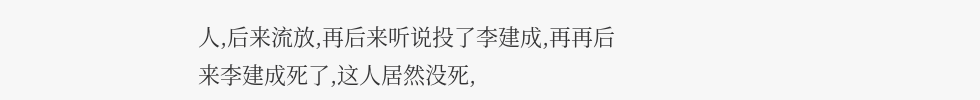人,后来流放,再后来听说投了李建成,再再后来李建成死了,这人居然没死,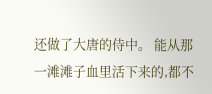还做了大唐的侍中。 能从那一滩滩子血里活下来的,都不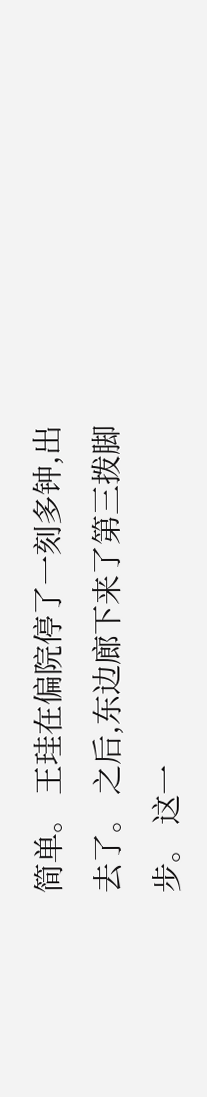简单。 王珪在偏院停了一刻多钟,出去了。 之后,东边廊下来了第三拨脚步。 这一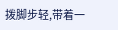拨脚步轻,带着一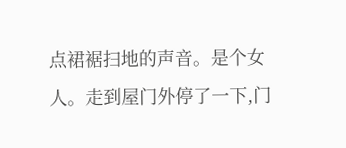点裙裾扫地的声音。是个女人。走到屋门外停了一下,门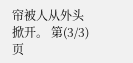帘被人从外头掀开。 第(3/3)页